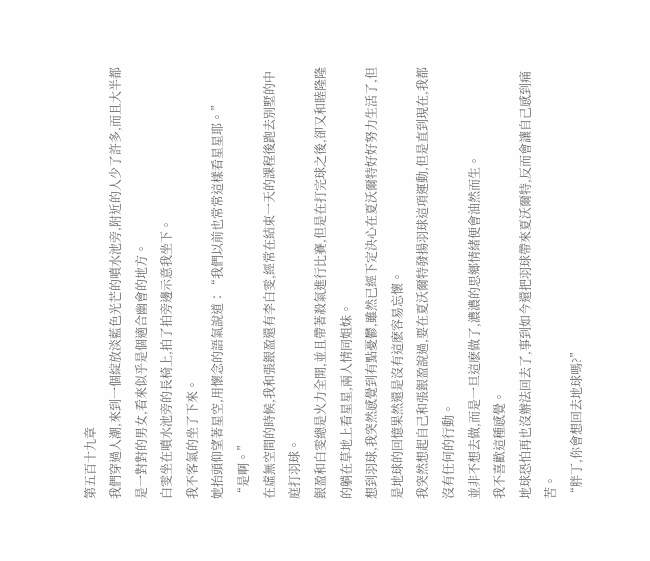第五百十九章
我們穿過人潮,來到一個綻放淡藍色光芒的噴水池旁,附近的人少了許多,而且大半都是一對對的男女,看來似乎是個適合幽會的地方。
白雯坐在噴水池旁的長椅上,拍了拍旁邊示意我坐下。
我不客氣的坐了下來。
她抬頭仰望著星空,用懷念的語氣說道∶“我們以前也常常這樣看星星耶。”
“是啊。”
在虛無空間的時候,我和張銀盈還有李白雯,經常在結束一天的課程後跑去別墅的中庭打羽球。
銀盈和白雯總是火力全開,並且帶著殺氣進行比賽,但是在打完球之後,卻又和睦隆隆的躺在草地上看星星,兩人情同姐妹。
想到羽球,我突然感覺到有點憂鬱,雖然已經下定決心在夏沃爾特好好努力生活了,但是地球的回憶果然還是沒有這麽容易忘懷。
我突然想起自己和張銀盈說過,要在夏沃爾特發揚羽球這項運動,但是直到現在,我都沒有任何的行動。
並非不想去做,而是一旦這麽做了,濃濃的思鄉情緒便會油然而生。
我不喜歡這種感覺。
地球恐怕再也沒辦法回去了,事到如今還把羽球帶來夏沃爾特,反而會讓自己感到痛苦。
“胖丁,你會想回去地球嗎?”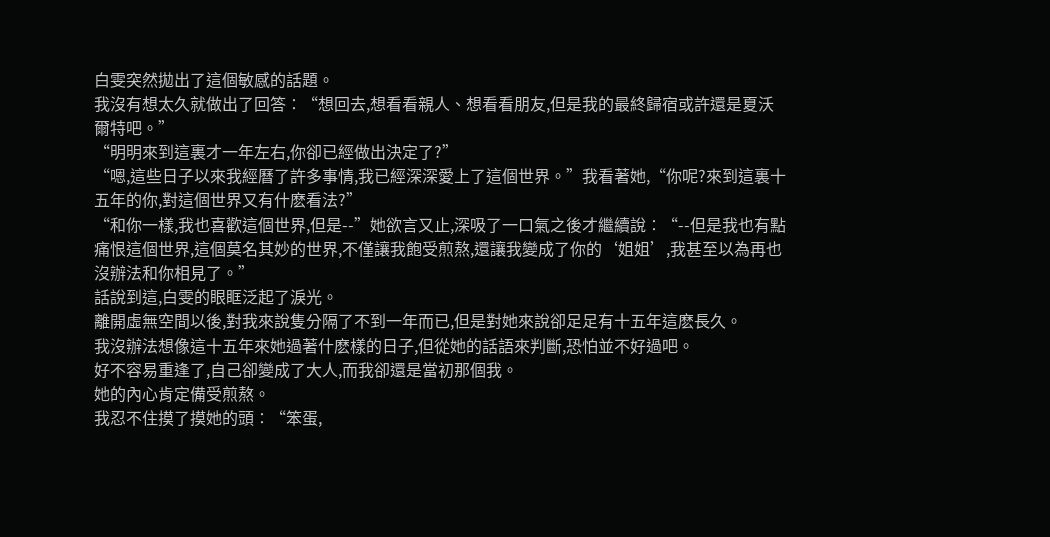白雯突然拋出了這個敏感的話題。
我沒有想太久就做出了回答∶“想回去,想看看親人、想看看朋友,但是我的最終歸宿或許還是夏沃爾特吧。”
“明明來到這裏才一年左右,你卻已經做出決定了?”
“嗯,這些日子以來我經曆了許多事情,我已經深深愛上了這個世界。”我看著她,“你呢?來到這裏十五年的你,對這個世界又有什麽看法?”
“和你一樣,我也喜歡這個世界,但是--”她欲言又止,深吸了一口氣之後才繼續說∶“--但是我也有點痛恨這個世界,這個莫名其妙的世界,不僅讓我飽受煎熬,還讓我變成了你的‘姐姐’,我甚至以為再也沒辦法和你相見了。”
話說到這,白雯的眼眶泛起了淚光。
離開虛無空間以後,對我來說隻分隔了不到一年而已,但是對她來說卻足足有十五年這麽長久。
我沒辦法想像這十五年來她過著什麽樣的日子,但從她的話語來判斷,恐怕並不好過吧。
好不容易重逢了,自己卻變成了大人,而我卻還是當初那個我。
她的內心肯定備受煎熬。
我忍不住摸了摸她的頭∶“笨蛋,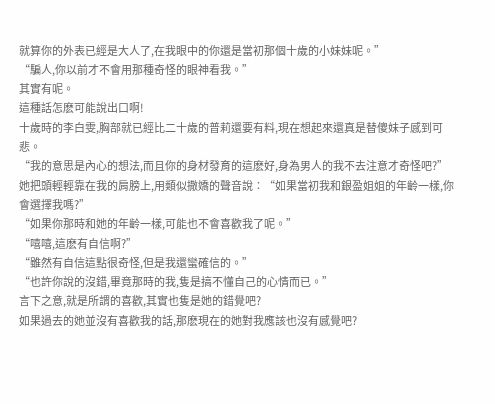就算你的外表已經是大人了,在我眼中的你還是當初那個十歲的小妹妹呢。”
“騙人,你以前才不會用那種奇怪的眼神看我。”
其實有呢。
這種話怎麽可能說出口啊!
十歲時的李白雯,胸部就已經比二十歲的普莉還要有料,現在想起來還真是替傻妹子感到可悲。
“我的意思是內心的想法,而且你的身材發育的這麽好,身為男人的我不去注意才奇怪吧?”
她把頭輕輕靠在我的肩膀上,用類似撒嬌的聲音說∶“如果當初我和銀盈姐姐的年齡一樣,你會選擇我嗎?”
“如果你那時和她的年齡一樣,可能也不會喜歡我了呢。”
“嘻嘻,這麽有自信啊?”
“雖然有自信這點很奇怪,但是我還蠻確信的。”
“也許你說的沒錯,畢竟那時的我,隻是搞不懂自己的心情而已。”
言下之意,就是所謂的喜歡,其實也隻是她的錯覺吧?
如果過去的她並沒有喜歡我的話,那麽現在的她對我應該也沒有感覺吧?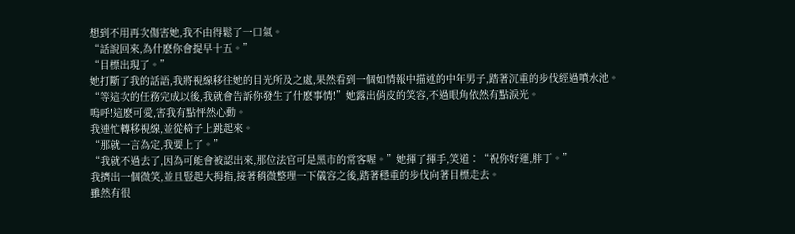想到不用再次傷害她,我不由得鬆了一口氣。
“話說回來,為什麽你會提早十五。”
“目標出現了。”
她打斷了我的話語,我將視線移往她的目光所及之處,果然看到一個如情報中描述的中年男子,踏著沉重的步伐經過噴水池。
“等這次的任務完成以後,我就會告訴你發生了什麽事情!”她露出俏皮的笑容,不過眼角依然有點淚光。
嗚呼!這麽可愛,害我有點怦然心動。
我連忙轉移視線,並從椅子上跳起來。
“那就一言為定,我要上了。”
“我就不過去了,因為可能會被認出來,那位法官可是黑市的常客喔。”她揮了揮手,笑道∶“祝你好運,胖丁。”
我擠出一個微笑,並且豎起大拇指,接著稍微整理一下儀容之後,踏著穩重的步伐向著目標走去。
雖然有很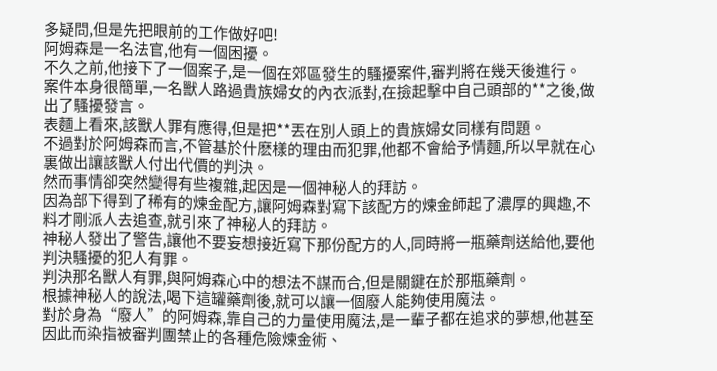多疑問,但是先把眼前的工作做好吧!
阿姆森是一名法官,他有一個困擾。
不久之前,他接下了一個案子,是一個在郊區發生的騷擾案件,審判將在幾天後進行。
案件本身很簡單,一名獸人路過貴族婦女的內衣派對,在撿起擊中自己頭部的**之後,做出了騷擾發言。
表麵上看來,該獸人罪有應得,但是把**丟在別人頭上的貴族婦女同樣有問題。
不過對於阿姆森而言,不管基於什麽樣的理由而犯罪,他都不會給予情麵,所以早就在心裏做出讓該獸人付出代價的判決。
然而事情卻突然變得有些複雜,起因是一個神秘人的拜訪。
因為部下得到了稀有的煉金配方,讓阿姆森對寫下該配方的煉金師起了濃厚的興趣,不料才剛派人去追查,就引來了神秘人的拜訪。
神秘人發出了警告,讓他不要妄想接近寫下那份配方的人,同時將一瓶藥劑送給他,要他判決騷擾的犯人有罪。
判決那名獸人有罪,與阿姆森心中的想法不謀而合,但是關鍵在於那瓶藥劑。
根據神秘人的說法,喝下這罐藥劑後,就可以讓一個廢人能夠使用魔法。
對於身為“廢人”的阿姆森,靠自己的力量使用魔法,是一輩子都在追求的夢想,他甚至因此而染指被審判團禁止的各種危險煉金術、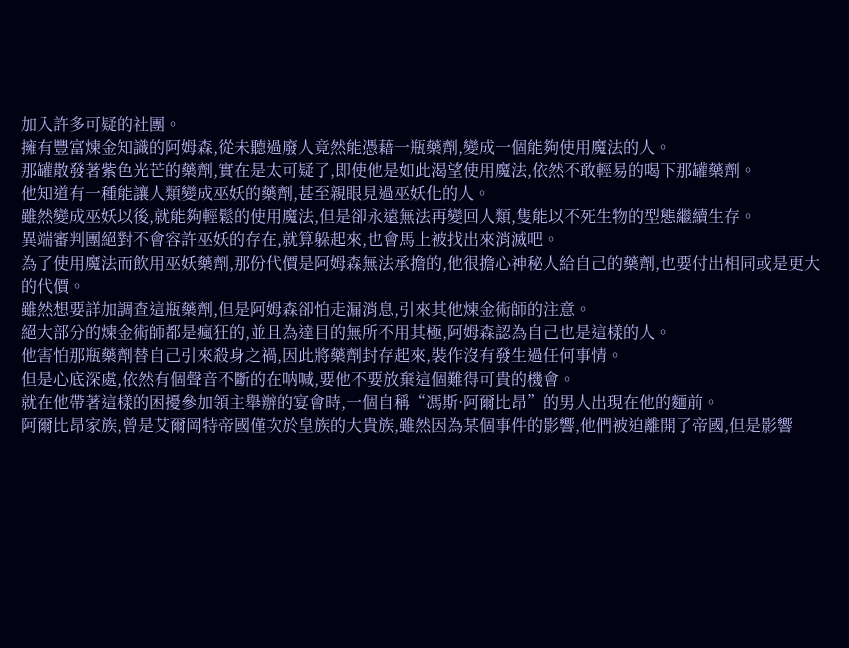加入許多可疑的社團。
擁有豐富煉金知識的阿姆森,從未聽過廢人竟然能憑藉一瓶藥劑,變成一個能夠使用魔法的人。
那罐散發著紫色光芒的藥劑,實在是太可疑了,即使他是如此渴望使用魔法,依然不敢輕易的喝下那罐藥劑。
他知道有一種能讓人類變成巫妖的藥劑,甚至親眼見過巫妖化的人。
雖然變成巫妖以後,就能夠輕鬆的使用魔法,但是卻永遠無法再變回人類,隻能以不死生物的型態繼續生存。
異端審判團絕對不會容許巫妖的存在,就算躲起來,也會馬上被找出來消滅吧。
為了使用魔法而飲用巫妖藥劑,那份代價是阿姆森無法承擔的,他很擔心神秘人給自己的藥劑,也要付出相同或是更大的代價。
雖然想要詳加調查這瓶藥劑,但是阿姆森卻怕走漏消息,引來其他煉金術師的注意。
絕大部分的煉金術師都是瘋狂的,並且為達目的無所不用其極,阿姆森認為自己也是這樣的人。
他害怕那瓶藥劑替自己引來殺身之禍,因此將藥劑封存起來,裝作沒有發生過任何事情。
但是心底深處,依然有個聲音不斷的在呐喊,要他不要放棄這個難得可貴的機會。
就在他帶著這樣的困擾參加領主舉辦的宴會時,一個自稱“馮斯·阿爾比昂”的男人出現在他的麵前。
阿爾比昂家族,曾是艾爾岡特帝國僅次於皇族的大貴族,雖然因為某個事件的影響,他們被迫離開了帝國,但是影響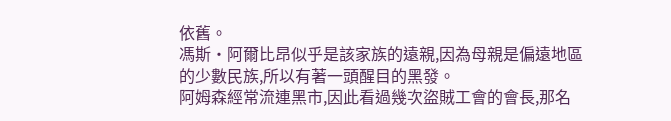依舊。
馮斯·阿爾比昂似乎是該家族的遠親,因為母親是偏遠地區的少數民族,所以有著一頭醒目的黑發。
阿姆森經常流連黑市,因此看過幾次盜賊工會的會長,那名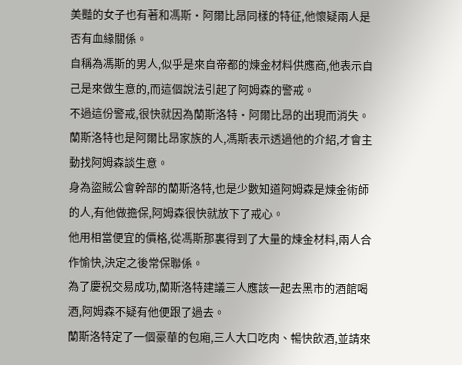美豔的女子也有著和馮斯·阿爾比昂同樣的特征,他懷疑兩人是否有血緣關係。
自稱為馮斯的男人,似乎是來自帝都的煉金材料供應商,他表示自己是來做生意的,而這個說法引起了阿姆森的警戒。
不過這份警戒,很快就因為蘭斯洛特·阿爾比昂的出現而消失。
蘭斯洛特也是阿爾比昂家族的人,馮斯表示透過他的介紹,才會主動找阿姆森談生意。
身為盜賊公會幹部的蘭斯洛特,也是少數知道阿姆森是煉金術師的人,有他做擔保,阿姆森很快就放下了戒心。
他用相當便宜的價格,從馮斯那裏得到了大量的煉金材料,兩人合作愉快,決定之後常保聯係。
為了慶祝交易成功,蘭斯洛特建議三人應該一起去黑市的酒館喝酒,阿姆森不疑有他便跟了過去。
蘭斯洛特定了一個豪華的包廂,三人大口吃肉、暢快飲酒,並請來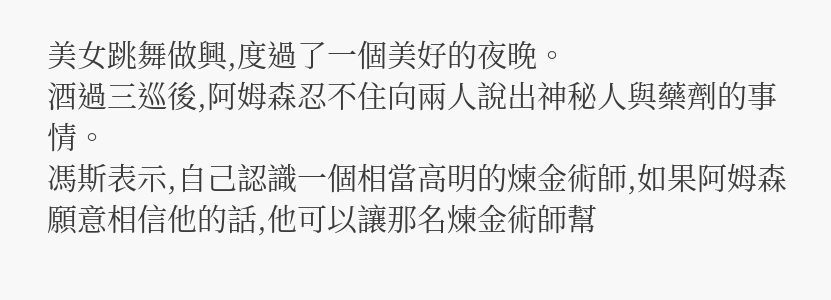美女跳舞做興,度過了一個美好的夜晚。
酒過三巡後,阿姆森忍不住向兩人說出神秘人與藥劑的事情。
馮斯表示,自己認識一個相當高明的煉金術師,如果阿姆森願意相信他的話,他可以讓那名煉金術師幫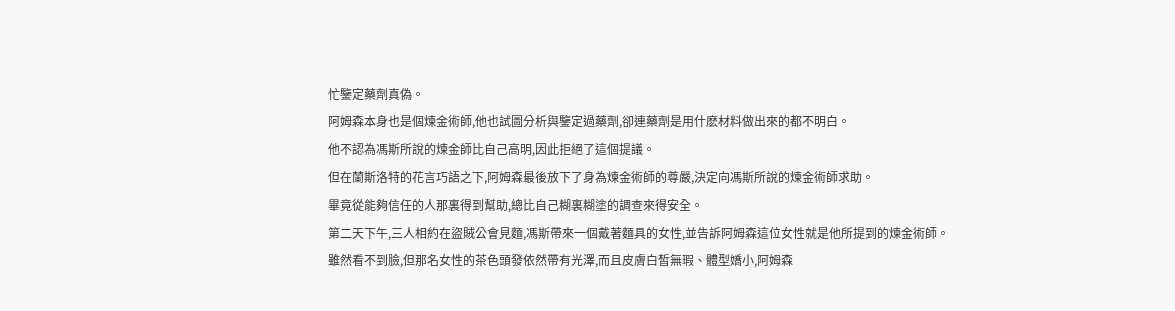忙鑒定藥劑真偽。
阿姆森本身也是個煉金術師,他也試圖分析與鑒定過藥劑,卻連藥劑是用什麽材料做出來的都不明白。
他不認為馮斯所說的煉金師比自己高明,因此拒絕了這個提議。
但在蘭斯洛特的花言巧語之下,阿姆森最後放下了身為煉金術師的尊嚴,決定向馮斯所說的煉金術師求助。
畢竟從能夠信任的人那裏得到幫助,總比自己糊裏糊塗的調查來得安全。
第二天下午,三人相約在盜賊公會見麵,馮斯帶來一個戴著麵具的女性,並告訴阿姆森這位女性就是他所提到的煉金術師。
雖然看不到臉,但那名女性的茶色頭發依然帶有光澤,而且皮膚白皙無瑕、體型嬌小,阿姆森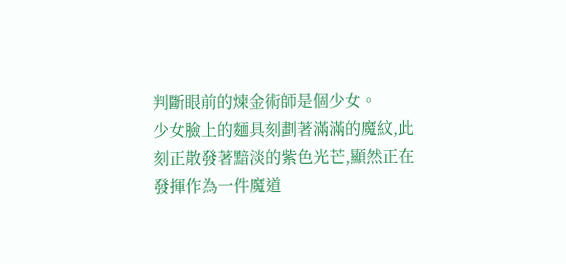判斷眼前的煉金術師是個少女。
少女臉上的麵具刻劃著滿滿的魔紋,此刻正散發著黯淡的紫色光芒,顯然正在發揮作為一件魔道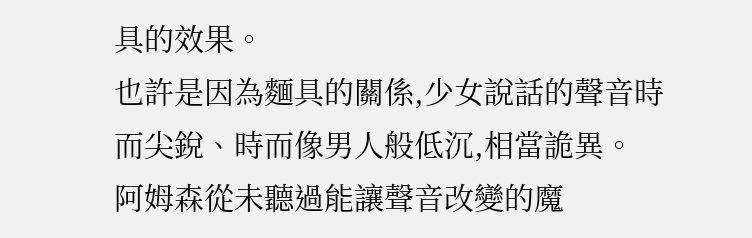具的效果。
也許是因為麵具的關係,少女說話的聲音時而尖銳、時而像男人般低沉,相當詭異。
阿姆森從未聽過能讓聲音改變的魔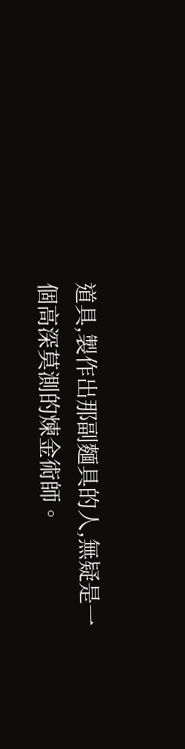道具,製作出那副麵具的人,無疑是一個高深莫測的煉金術師。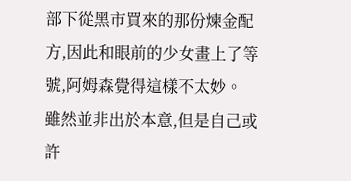部下從黑市買來的那份煉金配方,因此和眼前的少女畫上了等號,阿姆森覺得這樣不太妙。
雖然並非出於本意,但是自己或許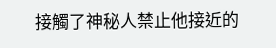接觸了神秘人禁止他接近的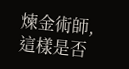煉金術師,這樣是否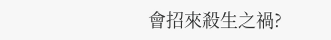會招來殺生之禍?